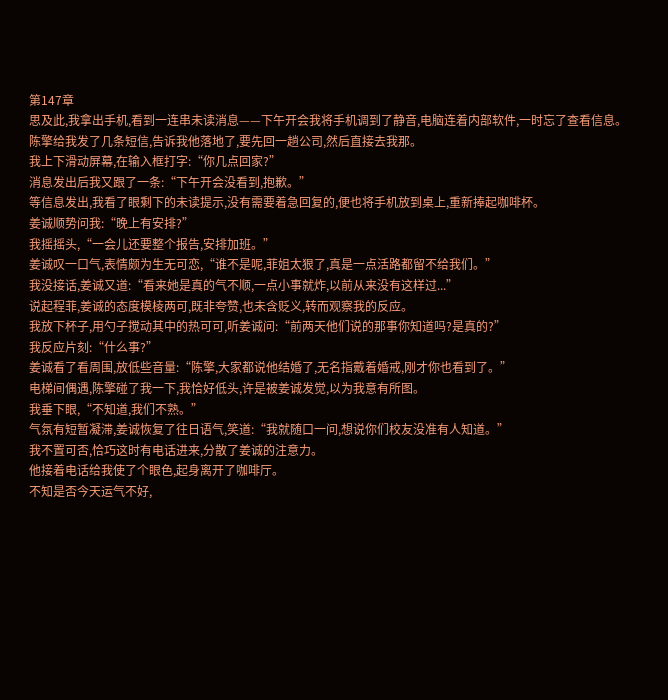第147章
思及此,我拿出手机,看到一连串未读消息——下午开会我将手机调到了静音,电脑连着内部软件,一时忘了查看信息。
陈擎给我发了几条短信,告诉我他落地了,要先回一趟公司,然后直接去我那。
我上下滑动屏幕,在输入框打字:“你几点回家?”
消息发出后我又跟了一条:“下午开会没看到,抱歉。”
等信息发出,我看了眼剩下的未读提示,没有需要着急回复的,便也将手机放到桌上,重新捧起咖啡杯。
姜诚顺势问我:“晚上有安排?”
我摇摇头,“一会儿还要整个报告,安排加班。”
姜诚叹一口气,表情颇为生无可恋,“谁不是呢,菲姐太狠了,真是一点活路都留不给我们。”
我没接话,姜诚又道:“看来她是真的气不顺,一点小事就炸,以前从来没有这样过...”
说起程菲,姜诚的态度模棱两可,既非夸赞,也未含贬义,转而观察我的反应。
我放下杯子,用勺子搅动其中的热可可,听姜诚问:“前两天他们说的那事你知道吗?是真的?”
我反应片刻:“什么事?”
姜诚看了看周围,放低些音量:“陈擎,大家都说他结婚了,无名指戴着婚戒,刚才你也看到了。”
电梯间偶遇,陈擎碰了我一下,我恰好低头,许是被姜诚发觉,以为我意有所图。
我垂下眼,“不知道,我们不熟。”
气氛有短暂凝滞,姜诚恢复了往日语气,笑道:“我就随口一问,想说你们校友没准有人知道。”
我不置可否,恰巧这时有电话进来,分散了姜诚的注意力。
他接着电话给我使了个眼色,起身离开了咖啡厅。
不知是否今天运气不好,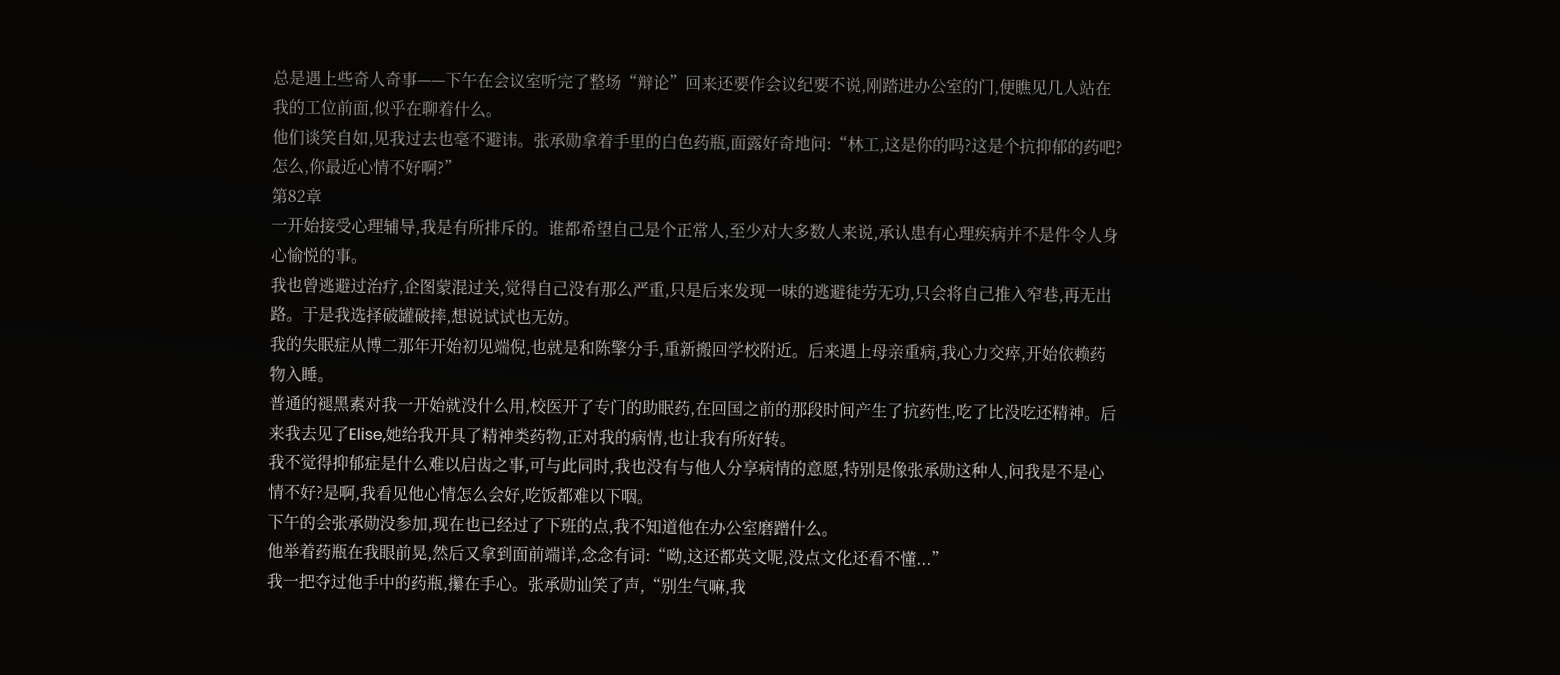总是遇上些奇人奇事——下午在会议室听完了整场“辩论”回来还要作会议纪要不说,刚踏进办公室的门,便瞧见几人站在我的工位前面,似乎在聊着什么。
他们谈笑自如,见我过去也毫不避讳。张承勋拿着手里的白色药瓶,面露好奇地问:“林工,这是你的吗?这是个抗抑郁的药吧?怎么,你最近心情不好啊?”
第82章
一开始接受心理辅导,我是有所排斥的。谁都希望自己是个正常人,至少对大多数人来说,承认患有心理疾病并不是件令人身心愉悦的事。
我也曾逃避过治疗,企图蒙混过关,觉得自己没有那么严重,只是后来发现一味的逃避徒劳无功,只会将自己推入窄巷,再无出路。于是我选择破罐破摔,想说试试也无妨。
我的失眠症从博二那年开始初见端倪,也就是和陈擎分手,重新搬回学校附近。后来遇上母亲重病,我心力交瘁,开始依赖药物入睡。
普通的褪黑素对我一开始就没什么用,校医开了专门的助眠药,在回国之前的那段时间产生了抗药性,吃了比没吃还精神。后来我去见了Elise,她给我开具了精神类药物,正对我的病情,也让我有所好转。
我不觉得抑郁症是什么难以启齿之事,可与此同时,我也没有与他人分享病情的意愿,特别是像张承勋这种人,问我是不是心情不好?是啊,我看见他心情怎么会好,吃饭都难以下咽。
下午的会张承勋没参加,现在也已经过了下班的点,我不知道他在办公室磨蹭什么。
他举着药瓶在我眼前晃,然后又拿到面前端详,念念有词:“呦,这还都英文呢,没点文化还看不懂...”
我一把夺过他手中的药瓶,攥在手心。张承勋讪笑了声,“别生气嘛,我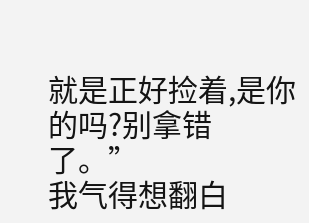就是正好捡着,是你的吗?别拿错了。”
我气得想翻白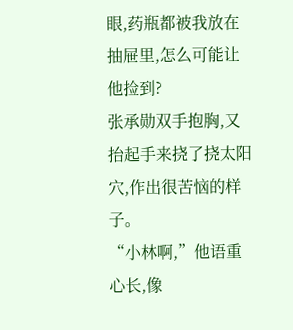眼,药瓶都被我放在抽屉里,怎么可能让他捡到?
张承勋双手抱胸,又抬起手来挠了挠太阳穴,作出很苦恼的样子。
“小林啊,”他语重心长,像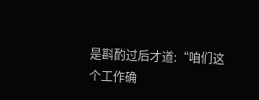是斟酌过后才道:“咱们这个工作确